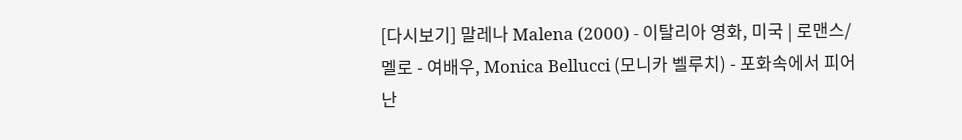[다시보기] 말레나 Malena (2000) - 이탈리아 영화, 미국 | 로맨스/멜로 - 여배우, Monica Bellucci (모니카 벨루치) - 포화속에서 피어난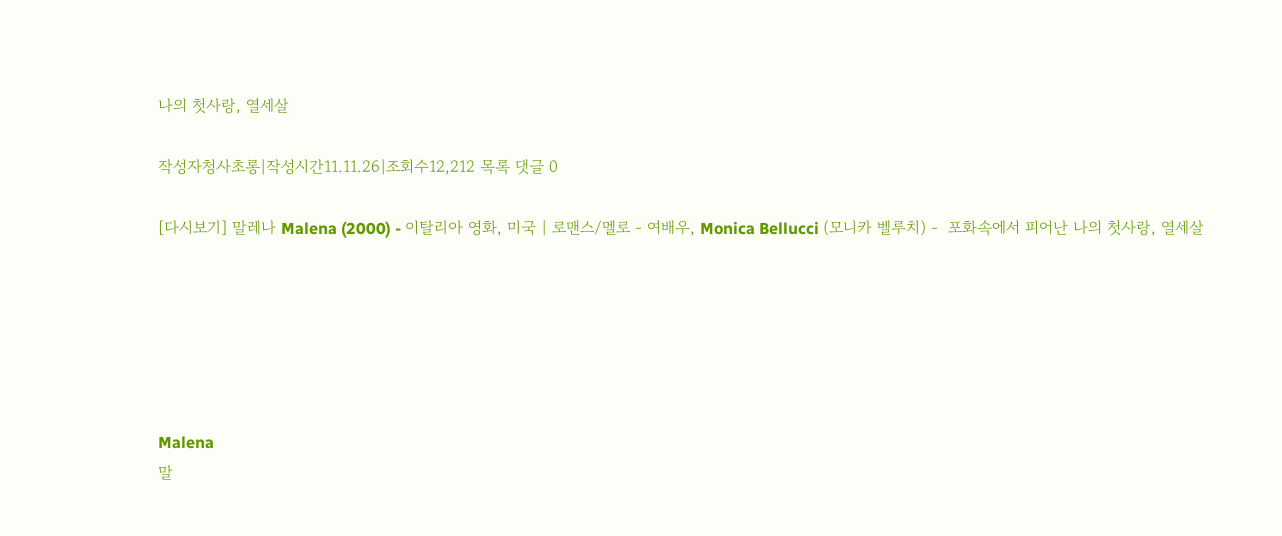나의 첫사랑, 열세살

작성자청사초롱|작성시간11.11.26|조회수12,212 목록 댓글 0

[다시보기] 말레나 Malena (2000) - 이탈리아 영화, 미국 | 로맨스/멜로 - 여배우, Monica Bellucci (모니카 벨루치) -  포화속에서 피어난 나의 첫사랑, 열세살






Malena
말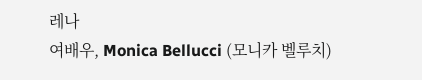레나
여배우, Monica Bellucci (모니카 벨루치)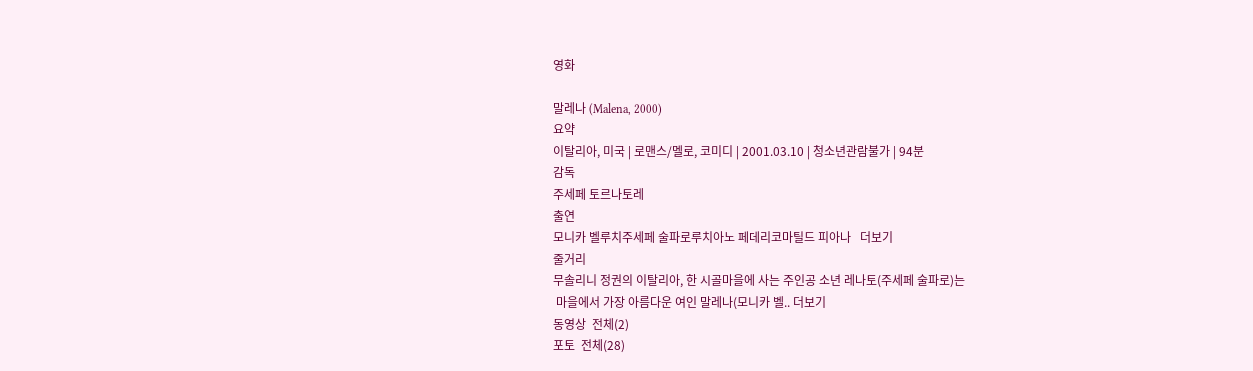영화

말레나 (Malena, 2000)
요약
이탈리아, 미국 | 로맨스/멜로, 코미디 | 2001.03.10 | 청소년관람불가 | 94분
감독
주세페 토르나토레
출연
모니카 벨루치주세페 술파로루치아노 페데리코마틸드 피아나   더보기
줄거리
무솔리니 정권의 이탈리아, 한 시골마을에 사는 주인공 소년 레나토(주세페 술파로)는
 마을에서 가장 아름다운 여인 말레나(모니카 벨.. 더보기
동영상  전체(2)
포토  전체(28)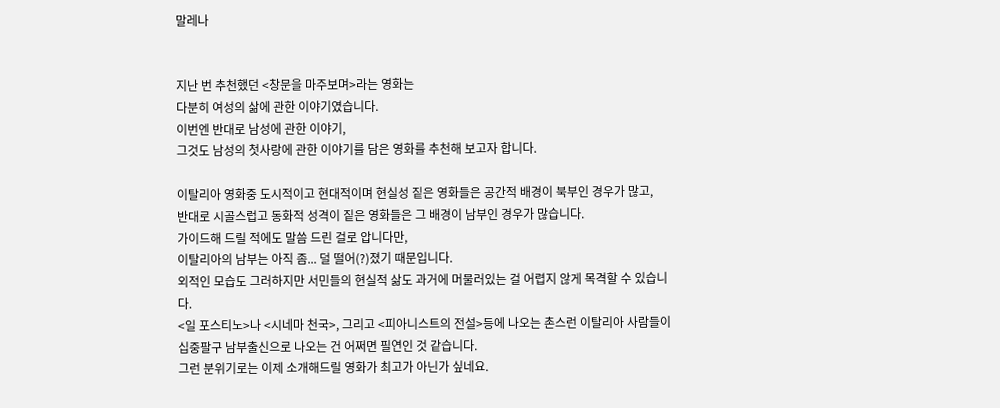말레나


지난 번 추천했던 <창문을 마주보며>라는 영화는
다분히 여성의 삶에 관한 이야기였습니다.
이번엔 반대로 남성에 관한 이야기,
그것도 남성의 첫사랑에 관한 이야기를 담은 영화를 추천해 보고자 합니다.

이탈리아 영화중 도시적이고 현대적이며 현실성 짙은 영화들은 공간적 배경이 북부인 경우가 많고,
반대로 시골스럽고 동화적 성격이 짙은 영화들은 그 배경이 남부인 경우가 많습니다.
가이드해 드릴 적에도 말씀 드린 걸로 압니다만,
이탈리아의 남부는 아직 좀... 덜 떨어(?)졌기 때문입니다.
외적인 모습도 그러하지만 서민들의 현실적 삶도 과거에 머물러있는 걸 어렵지 않게 목격할 수 있습니다.
<일 포스티노>나 <시네마 천국>, 그리고 <피아니스트의 전설>등에 나오는 촌스런 이탈리아 사람들이
십중팔구 남부출신으로 나오는 건 어쩌면 필연인 것 같습니다.
그런 분위기로는 이제 소개해드릴 영화가 최고가 아닌가 싶네요.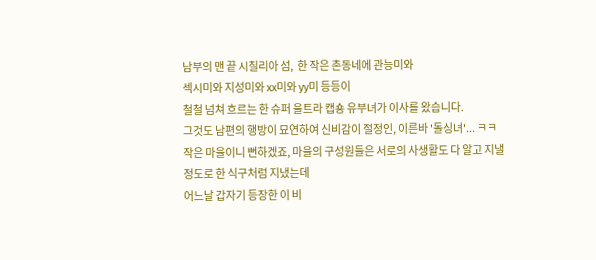남부의 맨 끝 시칠리아 섬,  한 작은 촌동네에 관능미와
섹시미와 지성미와 xx미와 yy미 등등이
철철 넘쳐 흐르는 한 슈퍼 울트라 캡숑 유부녀가 이사를 왔습니다.
그것도 남편의 행방이 묘연하여 신비감이 절정인, 이른바 '돌싱녀'... ㅋㅋ
작은 마을이니 뻔하겠죠, 마을의 구성원들은 서로의 사생활도 다 알고 지낼 정도로 한 식구처럼 지냈는데
어느날 갑자기 등장한 이 비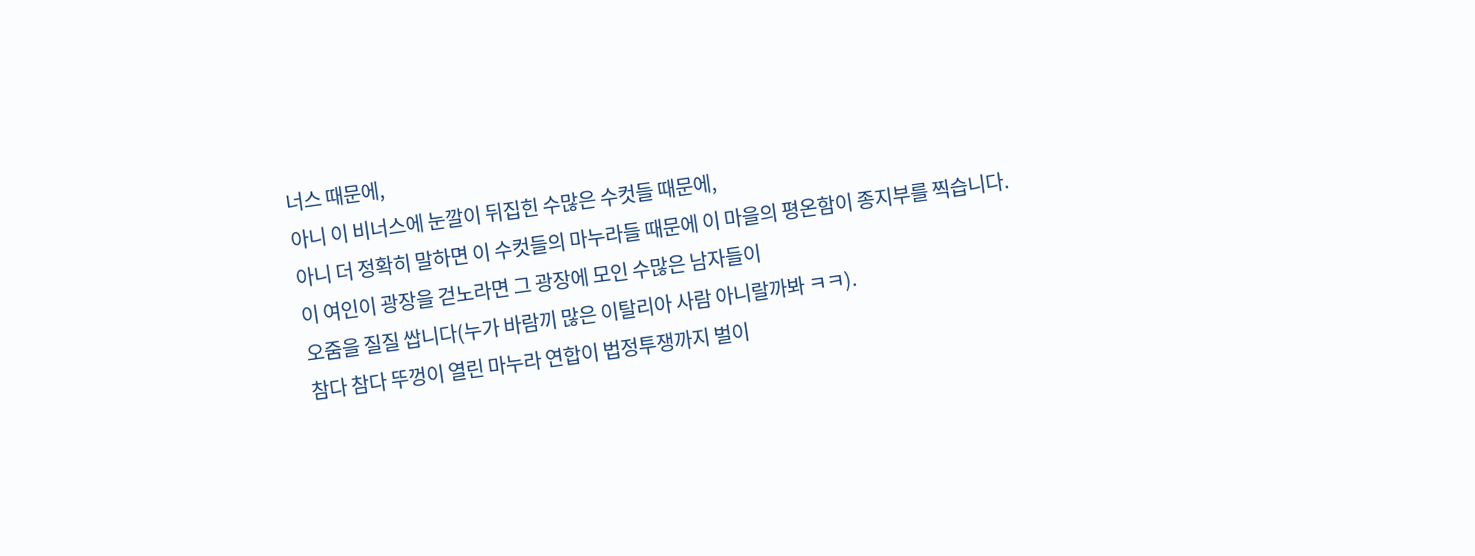너스 때문에,
아니 이 비너스에 눈깔이 뒤집힌 수많은 수컷들 때문에,
아니 더 정확히 말하면 이 수컷들의 마누라들 때문에 이 마을의 평온함이 종지부를 찍습니다.
이 여인이 광장을 걷노라면 그 광장에 모인 수많은 남자들이
오줌을 질질 쌉니다(누가 바람끼 많은 이탈리아 사람 아니랄까봐 ㅋㅋ).
참다 참다 뚜껑이 열린 마누라 연합이 법정투쟁까지 벌이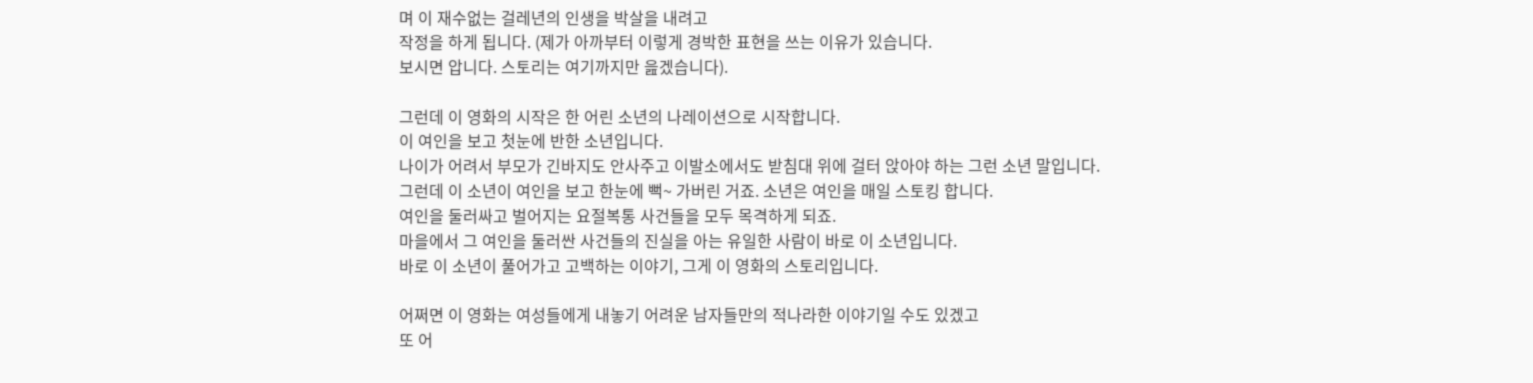며 이 재수없는 걸레년의 인생을 박살을 내려고
작정을 하게 됩니다. (제가 아까부터 이렇게 경박한 표현을 쓰는 이유가 있습니다.
보시면 압니다. 스토리는 여기까지만 읊겠습니다).

그런데 이 영화의 시작은 한 어린 소년의 나레이션으로 시작합니다.
이 여인을 보고 첫눈에 반한 소년입니다.
나이가 어려서 부모가 긴바지도 안사주고 이발소에서도 받침대 위에 걸터 앉아야 하는 그런 소년 말입니다.
그런데 이 소년이 여인을 보고 한눈에 뻑~ 가버린 거죠. 소년은 여인을 매일 스토킹 합니다.
여인을 둘러싸고 벌어지는 요절복통 사건들을 모두 목격하게 되죠.
마을에서 그 여인을 둘러싼 사건들의 진실을 아는 유일한 사람이 바로 이 소년입니다.
바로 이 소년이 풀어가고 고백하는 이야기, 그게 이 영화의 스토리입니다.

어쩌면 이 영화는 여성들에게 내놓기 어려운 남자들만의 적나라한 이야기일 수도 있겠고
또 어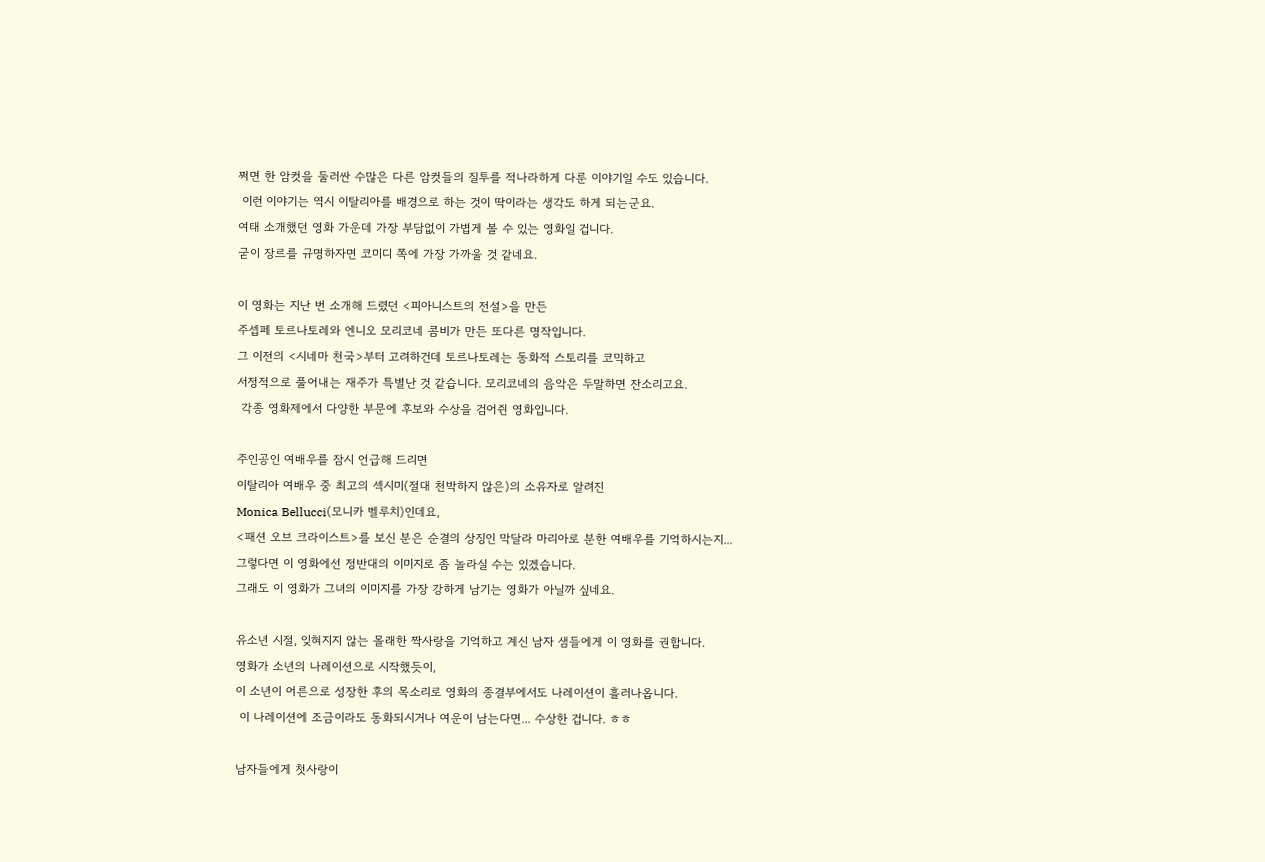쩌면 한 암컷을 둘러싼 수많은 다른 암컷들의 질투를 적나라하게 다룬 이야기일 수도 있습니다.
 이런 이야기는 역시 이탈리아를 배경으로 하는 것이 딱이라는 생각도 하게 되는군요.
여태 소개했던 영화 가운데 가장 부담없이 가볍게 볼 수 있는 영화일 겁니다.
굳이 장르를 규명하자면 코미디 쪽에 가장 가까울 것 같네요.

이 영화는 지난 번 소개해 드렸던 <피아니스트의 전설>을 만든
주셉페 토르나토레와 엔니오 모리코네 콤비가 만든 또다른 명작입니다.
그 이전의 <시네마 천국>부터 고려하건데 토르나토레는 동화적 스토리를 코믹하고
서정적으로 풀어내는 재주가 특별난 것 같습니다. 모리코네의 음악은 두말하면 잔소리고요.
 각종 영화제에서 다양한 부문에 후보와 수상을 검어쥔 영화입니다.

주인공인 여배우를 잠시 언급해 드리면
이탈리아 여배우 중 최고의 섹시미(절대 천박하지 않은)의 소유자로 알려진
Monica Bellucci(모니카 벨루치)인데요,
<패션 오브 크라이스트>를 보신 분은 순결의 상징인 막달라 마리아로 분한 여배우를 기억하시는지...
그렇다면 이 영화에선 정반대의 이미지로 좀 놀라실 수는 있겠습니다.
그래도 이 영화가 그녀의 이미지를 가장 강하게 남기는 영화가 아닐까 싶네요.

유소년 시절, 잊혀지지 않는 몰래한 짝사랑을 기억하고 계신 남자 샘들에게 이 영화를 권합니다.
영화가 소년의 나레이션으로 시작했듯이,
이 소년이 어른으로 성장한 후의 목소리로 영화의 종결부에서도 나레이션이 흘러나옵니다.
 이 나레이션에 조금이라도 동화되시거나 여운이 남는다면... 수상한 겁니다. ㅎㅎ

남자들에게 첫사랑이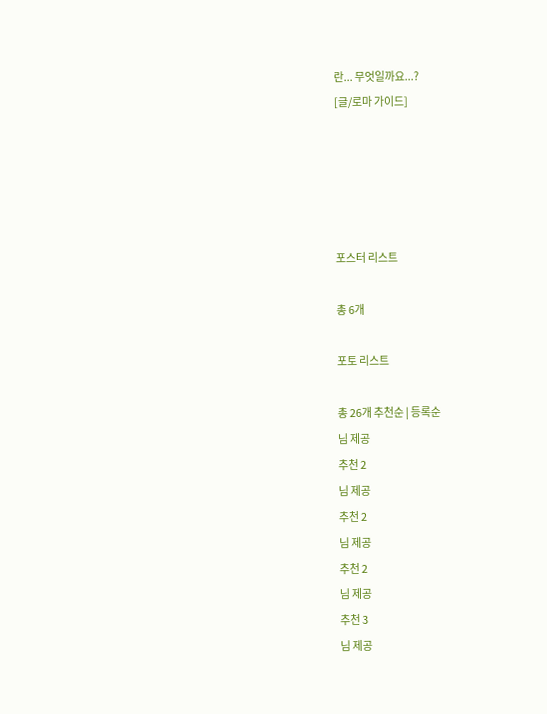란... 무엇일까요...?
[글/로마 가이드]





포스터 리스트

총 6개

포토 리스트

총 26개 추천순 | 등록순
님 제공
추천 2
님 제공
추천 2
님 제공
추천 2
님 제공
추천 3
님 제공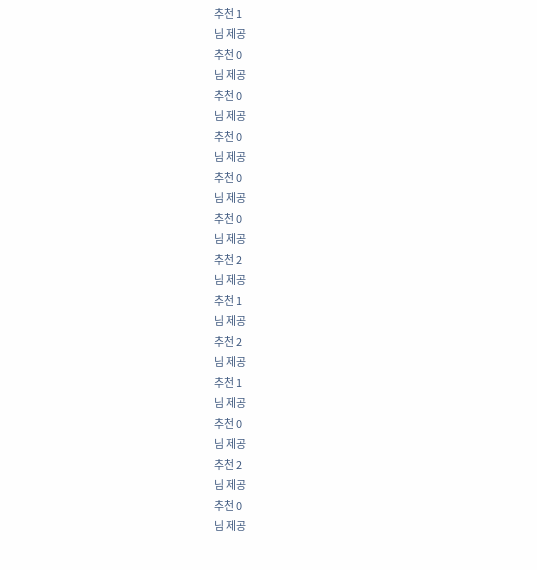추천 1
님 제공
추천 0
님 제공
추천 0
님 제공
추천 0
님 제공
추천 0
님 제공
추천 0
님 제공
추천 2
님 제공
추천 1
님 제공
추천 2
님 제공
추천 1
님 제공
추천 0
님 제공
추천 2
님 제공
추천 0
님 제공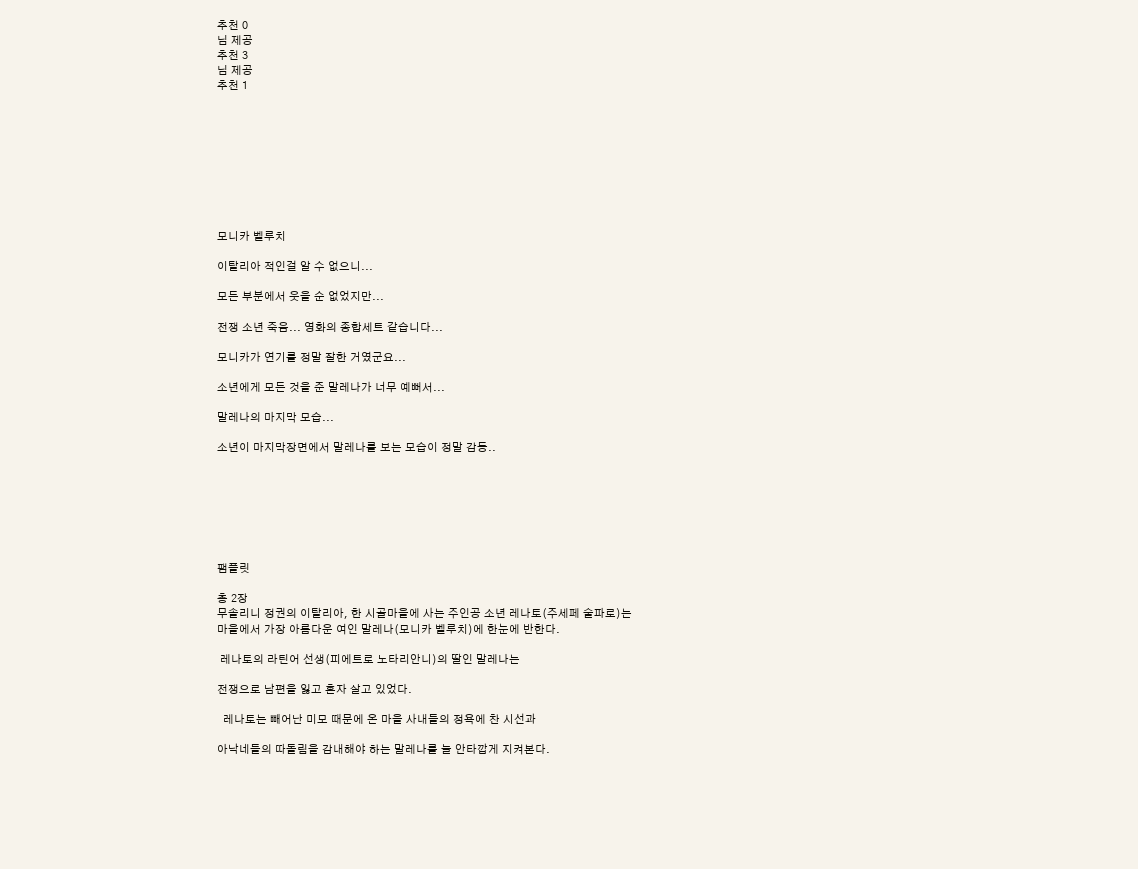추천 0
님 제공
추천 3
님 제공
추천 1









모니카 벨루치

이탈리아 적인걸 알 수 없으니...

모든 부분에서 웃을 순 없었지만...

전쟁 소년 죽음... 영화의 종합세트 같습니다...

모니카가 연기를 정말 잘한 거였군요...

소년에게 모든 것을 준 말레나가 너무 예뻐서...

말레나의 마지막 모습...

소년이 마지막장면에서 말레나를 보는 모습이 정말 감동..







팸플릿

총 2장
무솔리니 정권의 이탈리아, 한 시골마을에 사는 주인공 소년 레나토(주세페 술파로)는
마을에서 가장 아름다운 여인 말레나(모니카 벨루치)에 한눈에 반한다.

 레나토의 라틴어 선생(피에트로 노타리안니)의 딸인 말레나는

전쟁으로 남편을 잃고 혼자 살고 있었다.

  레나토는 빼어난 미모 때문에 온 마을 사내들의 정욕에 찬 시선과

아낙네들의 따돌림을 감내해야 하는 말레나를 늘 안타깝게 지켜본다.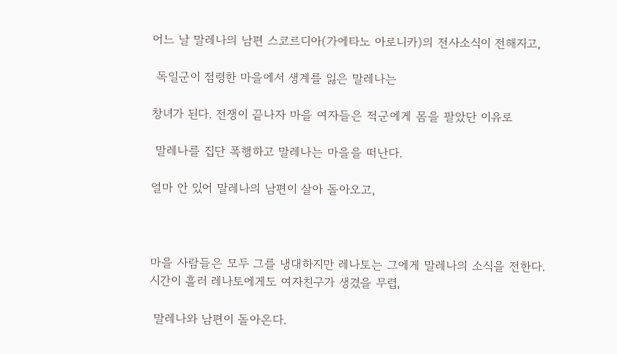어느 날 말레나의 남편 스코르디아(가에타노 아로니카)의 전사소식이 전해지고,

 독일군이 점령한 마을에서 생계를 잃은 말레나는

창녀가 된다. 전쟁이 끝나자 마을 여자들은 적군에게 몸을 팔았단 이유로

 말레나를 집단 폭행하고 말레나는 마을을 떠난다.

얼마 안 있어 말레나의 남편이 살아 돌아오고,



마을 사람들은 모두 그를 냉대하지만 레나토는 그에게 말레나의 소식을 전한다.
시간이 흘러 레나토에게도 여자친구가 생겼을 무렵,

 말레나와 남편이 돌아온다.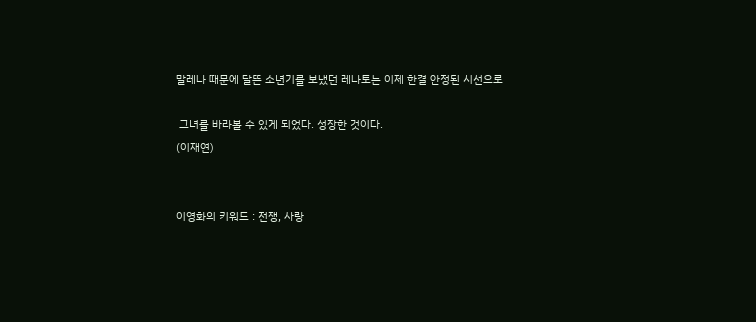말레나 때문에 달뜬 소년기를 보냈던 레나토는 이제 한결 안정된 시선으로

 그녀를 바라볼 수 있게 되었다. 성장한 것이다.
(이재연)


이영화의 키워드 : 전쟁, 사랑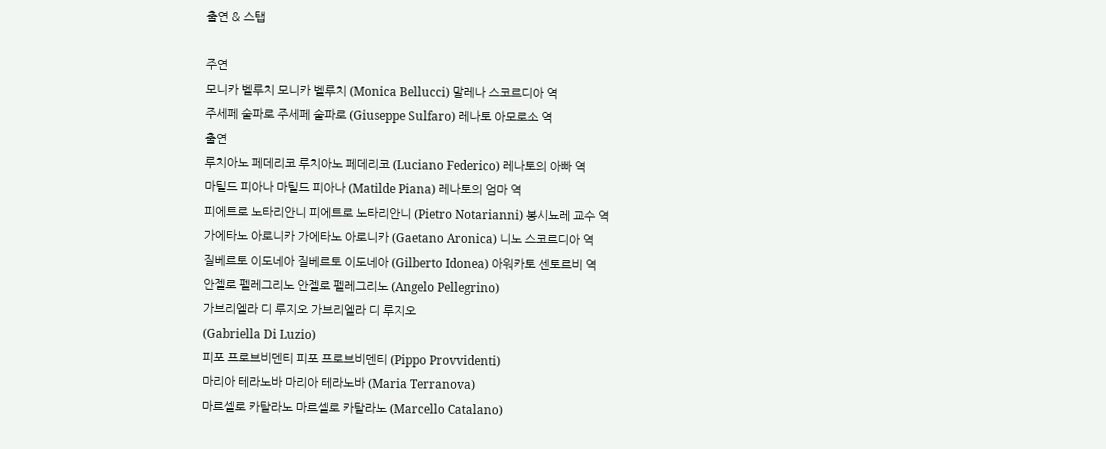출연 & 스탭

주연
모니카 벨루치 모니카 벨루치 (Monica Bellucci) 말레나 스코르디아 역
주세페 술파로 주세페 술파로 (Giuseppe Sulfaro) 레나토 아모로소 역
출연
루치아노 페데리코 루치아노 페데리코 (Luciano Federico) 레나토의 아빠 역
마틸드 피아나 마틸드 피아나 (Matilde Piana) 레나토의 엄마 역
피에트로 노타리안니 피에트로 노타리안니 (Pietro Notarianni) 봉시뇨레 교수 역
가에타노 아로니카 가에타노 아로니카 (Gaetano Aronica) 니노 스코르디아 역
질베르토 이도네아 질베르토 이도네아 (Gilberto Idonea) 아워카토 센토르비 역
안젤로 펠레그리노 안젤로 펠레그리노 (Angelo Pellegrino)
가브리엘라 디 루지오 가브리엘라 디 루지오
(Gabriella Di Luzio)
피포 프로브비덴티 피포 프로브비덴티 (Pippo Provvidenti)
마리아 테라노바 마리아 테라노바 (Maria Terranova)
마르셀로 카탈라노 마르셀로 카탈라노 (Marcello Catalano)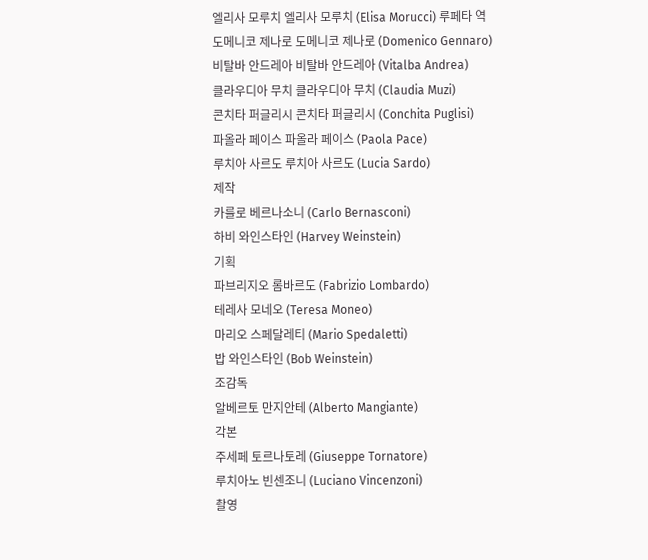엘리사 모루치 엘리사 모루치 (Elisa Morucci) 루페타 역
도메니코 제나로 도메니코 제나로 (Domenico Gennaro)
비탈바 안드레아 비탈바 안드레아 (Vitalba Andrea)
클라우디아 무치 클라우디아 무치 (Claudia Muzi)
콘치타 퍼글리시 콘치타 퍼글리시 (Conchita Puglisi)
파올라 페이스 파올라 페이스 (Paola Pace)
루치아 사르도 루치아 사르도 (Lucia Sardo)
제작
카를로 베르나소니 (Carlo Bernasconi)
하비 와인스타인 (Harvey Weinstein)
기획
파브리지오 롬바르도 (Fabrizio Lombardo)
테레사 모네오 (Teresa Moneo)
마리오 스페달레티 (Mario Spedaletti)
밥 와인스타인 (Bob Weinstein)
조감독
알베르토 만지안테 (Alberto Mangiante)
각본
주세페 토르나토레 (Giuseppe Tornatore)
루치아노 빈센조니 (Luciano Vincenzoni)
촬영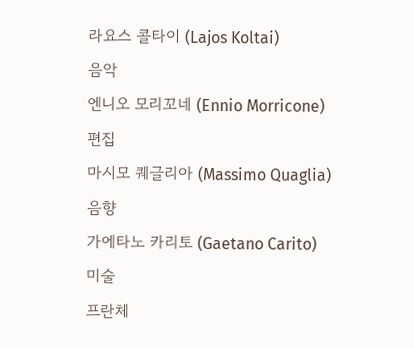라요스 콜타이 (Lajos Koltai)
음악
엔니오 모리꼬네 (Ennio Morricone)
편집
마시모 퀘글리아 (Massimo Quaglia)
음향
가에타노 카리토 (Gaetano Carito)
미술
프란체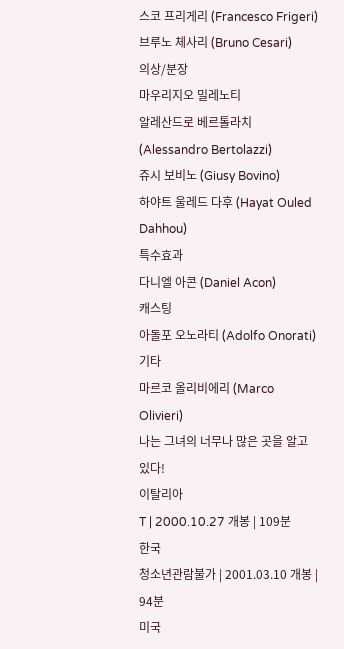스코 프리게리 (Francesco Frigeri)
브루노 체사리 (Bruno Cesari)
의상/분장
마우리지오 밀레노티
알레산드로 베르톨라치 (Alessandro Bertolazzi)
쥬시 보비노 (Giusy Bovino)
하야트 울레드 다후 (Hayat Ouled Dahhou)
특수효과
다니엘 아콘 (Daniel Acon)
캐스팅
아돌포 오노라티 (Adolfo Onorati)
기타
마르코 올리비에리 (Marco Olivieri)
나는 그녀의 너무나 많은 곳을 알고 있다!
이탈리아
T | 2000.10.27 개봉 | 109분
한국
청소년관람불가 | 2001.03.10 개봉 | 94분
미국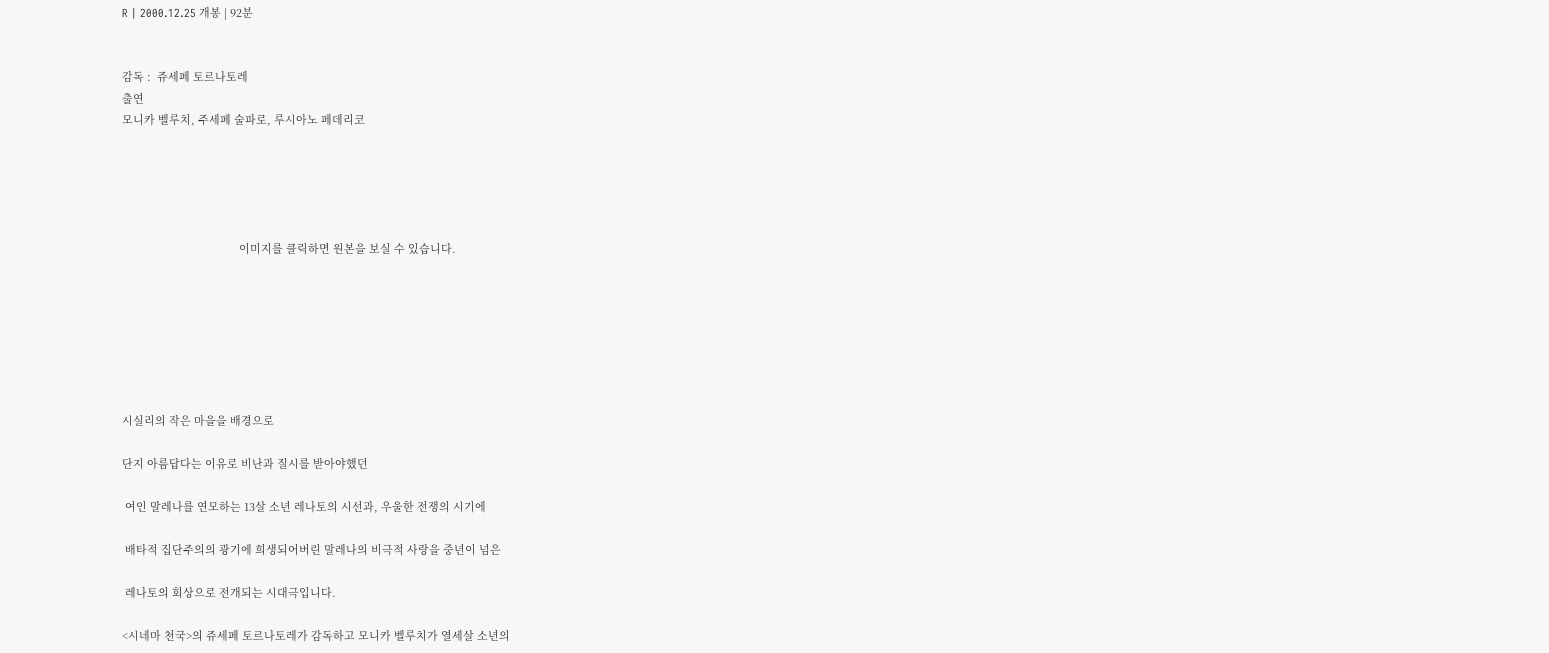R | 2000.12.25 개봉 | 92분


감독 :  쥬세페 토르나토레
출연
모니카 벨루치, 주세페 술파로, 루시아노 페데리코





                                       이미지를 클릭하면 원본을 보실 수 있습니다.







시실리의 작은 마을을 배경으로

단지 아름답다는 이유로 비난과 질시를 받아야했던

 여인 말레나를 연모하는 13살 소년 레나토의 시선과, 우울한 전쟁의 시기에

 배타적 집단주의의 광기에 희생되어버린 말레나의 비극적 사랑을 중년이 넘은

 레나토의 회상으로 전개되는 시대극입니다.

<시네마 천국>의 쥬세페 토르나토레가 감독하고 모니카 벨루치가 열세살 소년의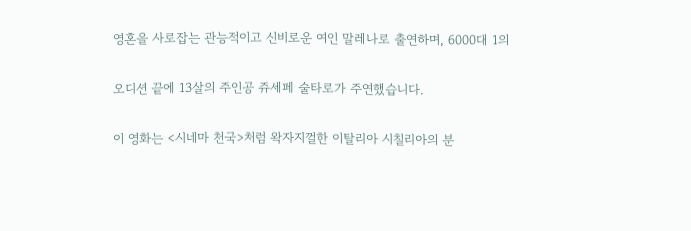영혼을 사로잡는 관능적이고 신비로운 여인 말레나로 출연하며, 6000대 1의

오디션 끝에 13살의 주인공 쥬세페 술타로가 주연했습니다.

이 영화는 <시네마 천국>처럼 왁자지껄한 이탈리아 시칠리아의 분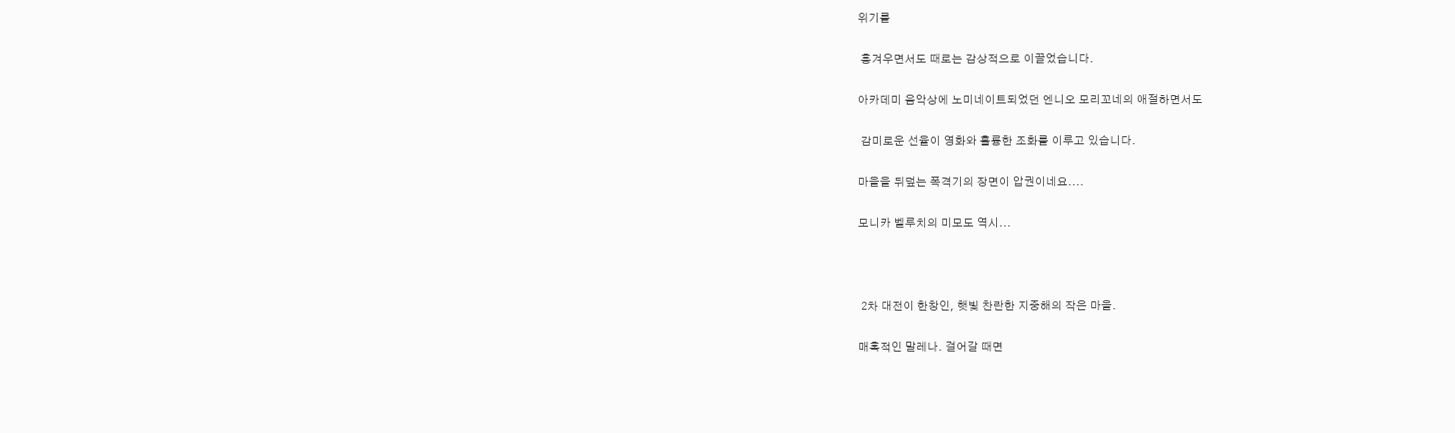위기를

 흥겨우면서도 때로는 감상적으로 이끌었습니다.

아카데미 음악상에 노미네이트되었던 엔니오 모리꼬네의 애절하면서도

 감미로운 선율이 영화와 훌륭한 조화를 이루고 있습니다.

마을을 뒤덮는 폭격기의 장면이 압권이네요....

모니카 벨루치의 미모도 역시...



 2차 대전이 한창인, 햇빛 찬란한 지중해의 작은 마을.

매혹적인 말레나. 걸어갈 때면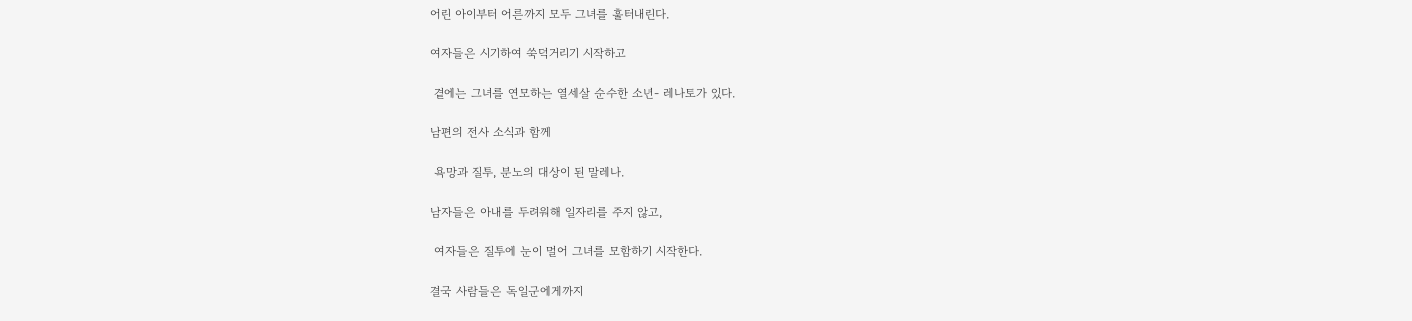어린 아이부터 어른까지 모두 그녀를 훌터내린다.

여자들은 시기하여 쑥덕거리기 시작하고

 곁에는 그녀를 연모하는 열세살 순수한 소년- 레나토가 있다.

남편의 전사 소식과 함께

 욕망과 질투, 분노의 대상이 된 말레나.

남자들은 아내를 두려워해 일자리를 주지 않고,

 여자들은 질투에 눈이 멀어 그녀를 모함하기 시작한다.

결국 사람들은 독일군에게까지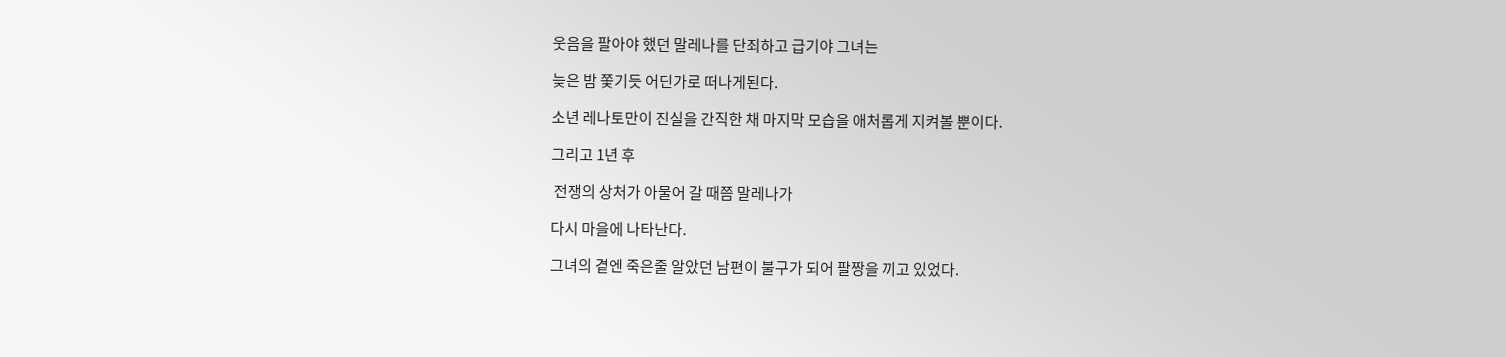웃음을 팔아야 했던 말레나를 단죄하고 급기야 그녀는

늦은 밤 쫓기듯 어딘가로 떠나게된다.

소년 레나토만이 진실을 간직한 채 마지막 모습을 애처롭게 지켜볼 뿐이다.

그리고 1년 후

 전쟁의 상처가 아물어 갈 때쯤 말레나가

다시 마을에 나타난다.

그녀의 곁엔 죽은줄 알았던 남편이 불구가 되어 팔짱을 끼고 있었다.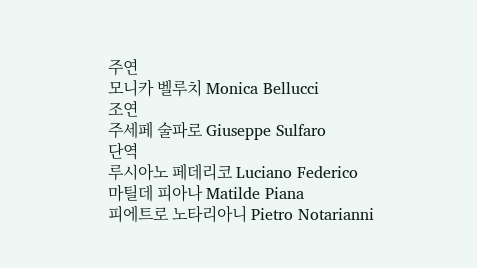주연
모니카 벨루치 Monica Bellucci
조연
주세페 술파로 Giuseppe Sulfaro
단역
루시아노 페데리코 Luciano Federico
마틸데 피아나 Matilde Piana
피에트로 노타리아니 Pietro Notarianni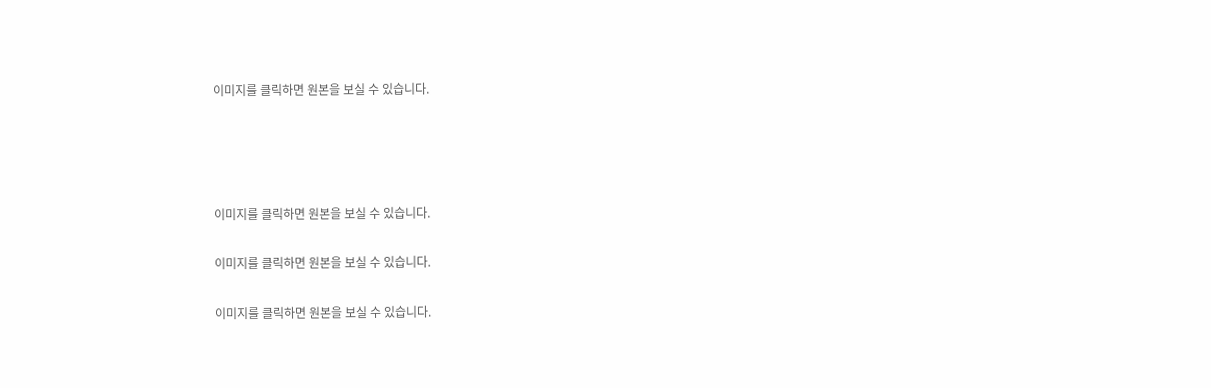이미지를 클릭하면 원본을 보실 수 있습니다.




이미지를 클릭하면 원본을 보실 수 있습니다.

이미지를 클릭하면 원본을 보실 수 있습니다.

이미지를 클릭하면 원본을 보실 수 있습니다.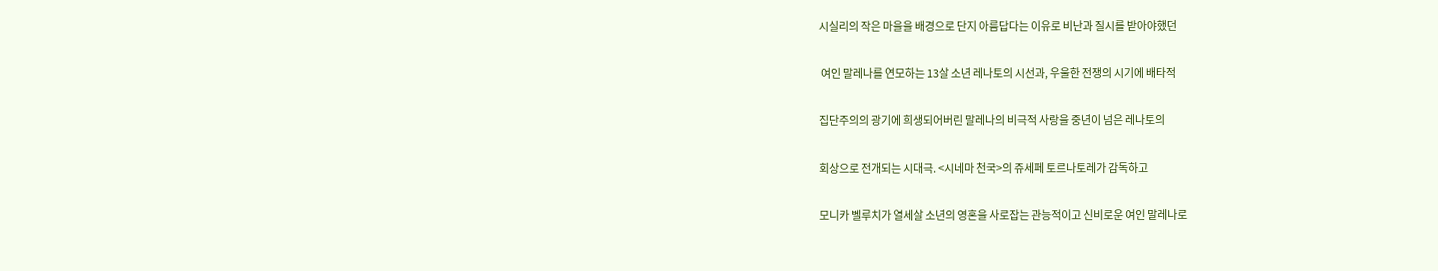시실리의 작은 마을을 배경으로 단지 아름답다는 이유로 비난과 질시를 받아야했던

 여인 말레나를 연모하는 13살 소년 레나토의 시선과, 우울한 전쟁의 시기에 배타적

집단주의의 광기에 희생되어버린 말레나의 비극적 사랑을 중년이 넘은 레나토의

회상으로 전개되는 시대극. <시네마 천국>의 쥬세페 토르나토레가 감독하고

모니카 벨루치가 열세살 소년의 영혼을 사로잡는 관능적이고 신비로운 여인 말레나로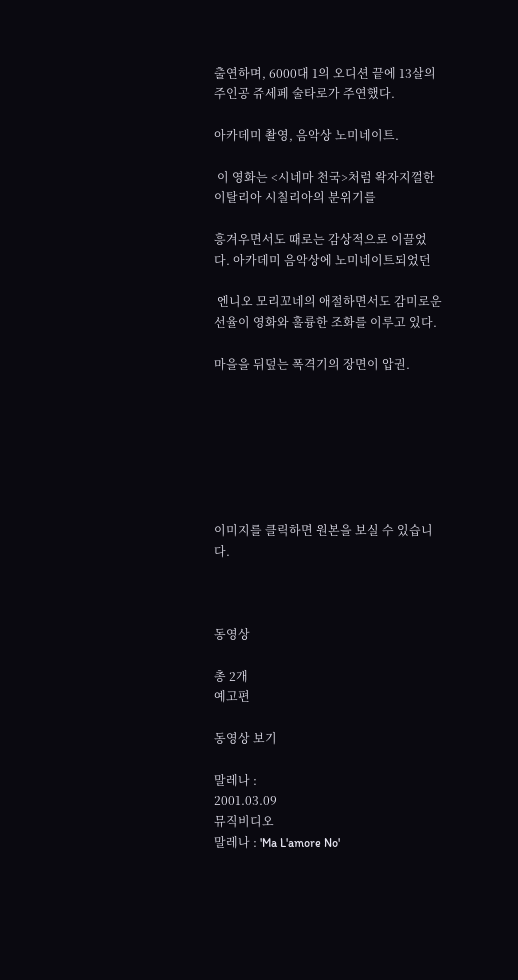출연하며, 6000대 1의 오디션 끝에 13살의 주인공 쥬세페 술타로가 주연했다.

아카데미 촬영, 음악상 노미네이트.

 이 영화는 <시네마 천국>처럼 왁자지껄한 이탈리아 시칠리아의 분위기를

흥겨우면서도 때로는 감상적으로 이끌었다. 아카데미 음악상에 노미네이트되었던

 엔니오 모리꼬네의 애절하면서도 감미로운 선율이 영화와 훌륭한 조화를 이루고 있다.

마을을 뒤덮는 폭격기의 장면이 압권.







이미지를 클릭하면 원본을 보실 수 있습니다.



동영상

총 2개
예고편

동영상 보기

말레나 :
2001.03.09
뮤직비디오
말레나 : 'Ma L'amore No'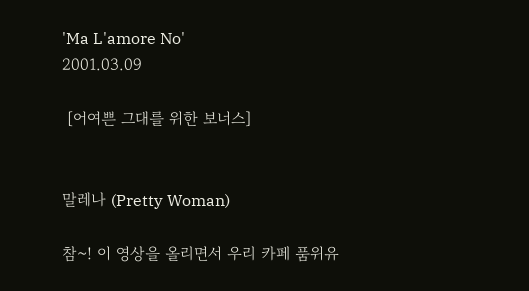'Ma L'amore No'
2001.03.09

 [어여쁜 그대를 위한 보너스]


말레나 (Pretty Woman)

참~! 이 영상을 올리면서 우리 카페 품위유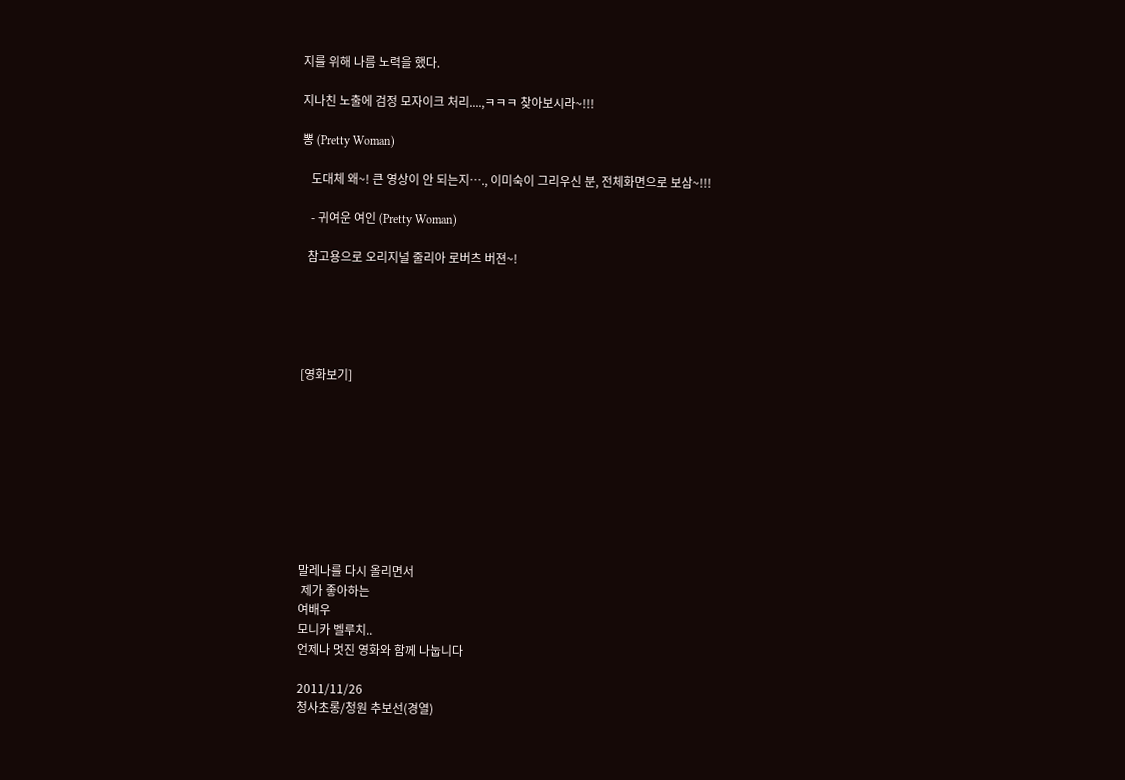지를 위해 나름 노력을 했다.

지나친 노출에 검정 모자이크 처리....,ㅋㅋㅋ 찾아보시라~!!!

뽕 (Pretty Woman)

   도대체 왜~! 큰 영상이 안 되는지…., 이미숙이 그리우신 분, 전체화면으로 보삼~!!!

   - 귀여운 여인 (Pretty Woman)

  참고용으로 오리지널 줄리아 로버츠 버젼~!





[영화보기]









말레나를 다시 올리면서
 제가 좋아하는
여배우
모니카 벨루치..
언제나 멋진 영화와 함께 나눕니다

2011/11/26
청사초롱/청원 추보선(경열)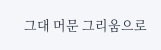그대 머문 그리움으로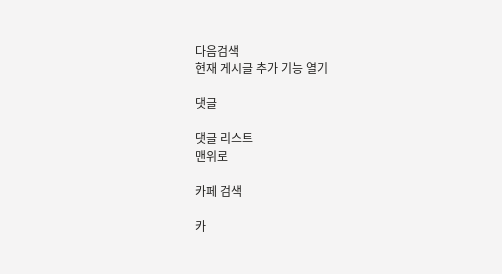다음검색
현재 게시글 추가 기능 열기

댓글

댓글 리스트
맨위로

카페 검색

카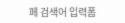페 검색어 입력폼